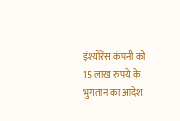इंश्योरेंस कंपनी को 15 लाख रुपये के भुगतान का आदेश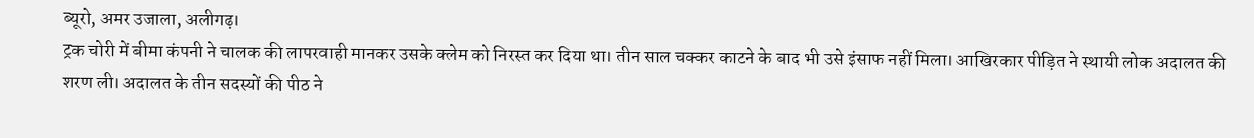ब्यूरो, अमर उजाला, अलीगढ़।
ट्रक चोरी में बीमा कंपनी ने चालक की लापरवाही मानकर उसके क्लेम को निरस्त कर दिया था। तीन साल चक्कर काटने के बाद भी उसे इंसाफ नहीं मिला। आखिरकार पीड़ित ने स्थायी लोक अदालत की शरण ली। अदालत के तीन सदस्यों की पीठ ने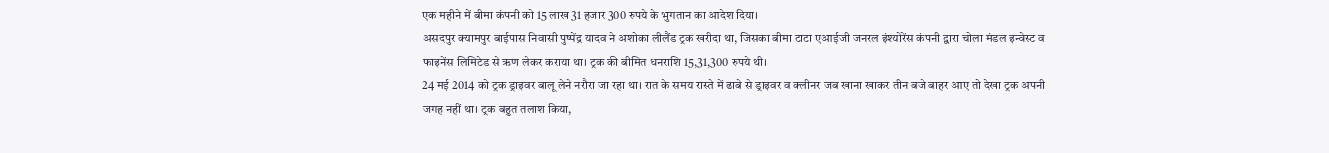एक महीने में बीमा कंपनी को 15 लाख 31 हजार 300 रुपये के भुगतान का आदेश दिया।
असदपुर क्यामपुर बाईपास निवासी पुष्पेंद्र यादव ने अशोका लीलैंड ट्रक खरीदा था, जिसका बीमा टाटा एआईजी जनरल इंश्योरेंस कंपनी द्वारा चोला मंडल इन्वेस्ट व फाइनेंस लिमिटेड से ऋण लेकर कराया था। ट्रक की बीमित धनराशि 15,31,300 रुपये थी।
24 मई 2014 को ट्रक ड्राइवर बालू लेने नरौरा जा रहा था। रात के समय रास्ते में ढाबे से ड्राइवर व क्लीनर जब खाना खाकर तीन बजे बाहर आए तो देखा ट्रक अपनी जगह नहीं था। ट्रक बहुत तलाश किया,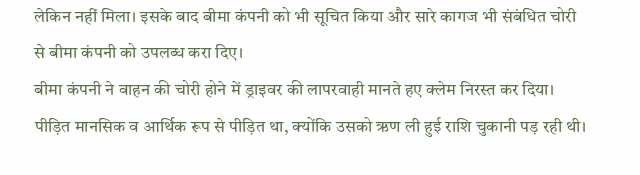लेकिन नहीं मिला। इसके बाद बीमा कंपनी को भी सूचित किया और सारे कागज भी संबंधित चोरी से बीमा कंपनी को उपलब्ध करा दिए।
बीमा कंपनी ने वाहन की चोरी होने में ड्राइवर की लापरवाही मानते हए क्लेम निरस्त कर दिया। पीड़ित मानसिक व आर्थिक रूप से पीड़ित था, क्योंकि उसको ऋण ली हुई राशि चुकानी पड़ रही थी।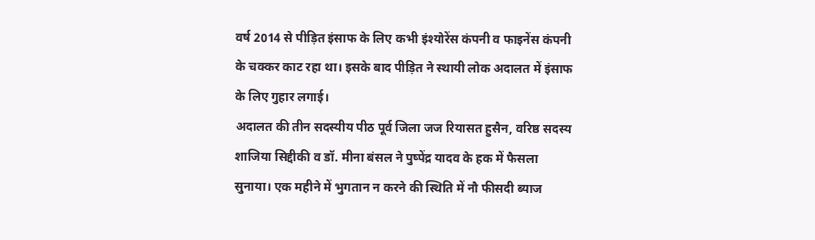वर्ष 2014 से पीड़ित इंसाफ के लिए कभी इंश्योरेंस कंपनी व फाइनेंस कंपनी के चक्कर काट रहा था। इसके बाद पीड़ित ने स्थायी लोक अदालत में इंसाफ के लिए गुहार लगाई।
अदालत की तीन सदस्यीय पीठ पूर्व जिला जज रियासत हुसैन, वरिष्ठ सदस्य शाजिया सिद्दीकी व डॉ. मीना बंसल ने पुष्पेंद्र यादव के हक में फैसला सुनाया। एक महीने में भुगतान न करने की स्थिति में नौ फीसदी ब्याज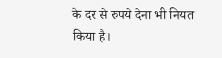के दर से रुपये देना भी नियत किया है।